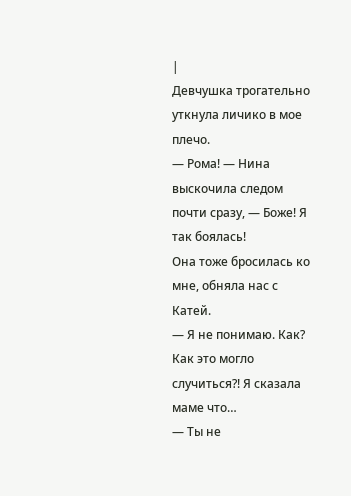|
Девчушка трогательно уткнула личико в мое плечо.
— Рома! — Нина выскочила следом почти сразу, — Боже! Я так боялась!
Она тоже бросилась ко мне, обняла нас с Катей.
— Я не понимаю. Как? Как это могло случиться?! Я сказала маме что…
— Ты не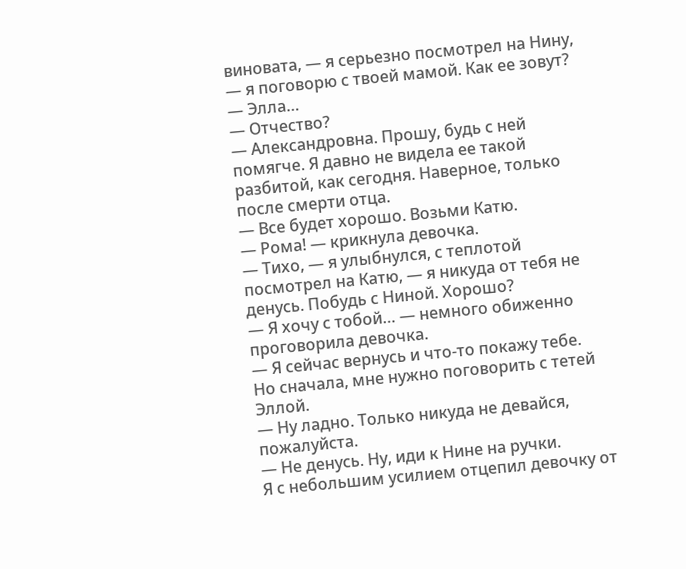виновата, — я серьезно посмотрел на Нину, — я поговорю с твоей мамой. Как ее зовут?
— Элла…
— Отчество?
— Александровна. Прошу, будь с ней помягче. Я давно не видела ее такой разбитой, как сегодня. Наверное, только после смерти отца.
— Все будет хорошо. Возьми Катю.
— Рома! — крикнула девочка.
— Тихо, — я улыбнулся, с теплотой посмотрел на Катю, — я никуда от тебя не денусь. Побудь с Ниной. Хорошо?
— Я хочу с тобой… — немного обиженно проговорила девочка.
— Я сейчас вернусь и что-то покажу тебе. Но сначала, мне нужно поговорить с тетей Эллой.
— Ну ладно. Только никуда не девайся, пожалуйста.
— Не денусь. Ну, иди к Нине на ручки.
Я с небольшим усилием отцепил девочку от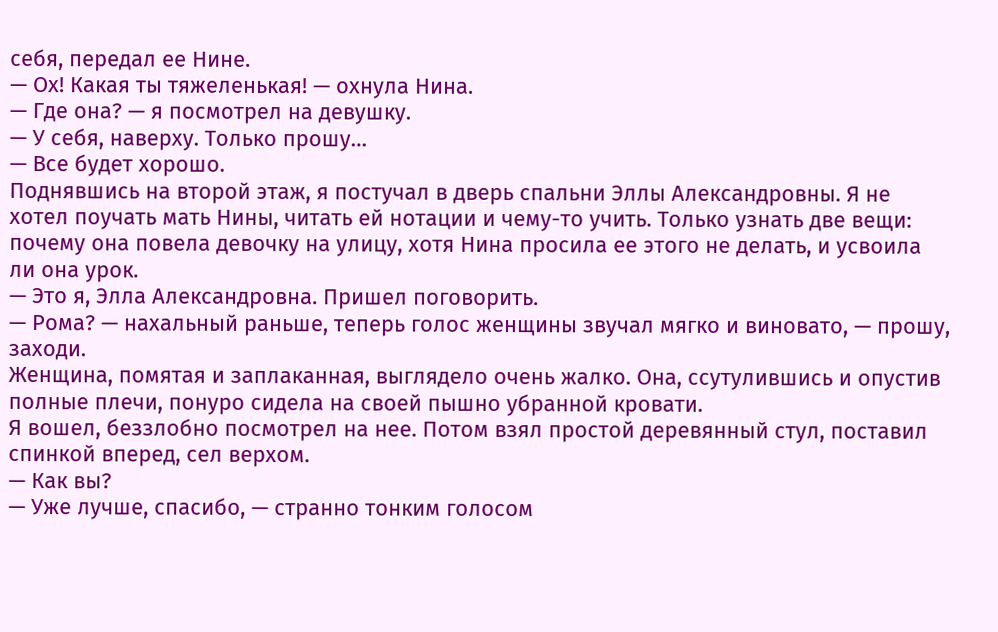себя, передал ее Нине.
— Ох! Какая ты тяжеленькая! — охнула Нина.
— Где она? — я посмотрел на девушку.
— У себя, наверху. Только прошу…
— Все будет хорошо.
Поднявшись на второй этаж, я постучал в дверь спальни Эллы Александровны. Я не хотел поучать мать Нины, читать ей нотации и чему-то учить. Только узнать две вещи: почему она повела девочку на улицу, хотя Нина просила ее этого не делать, и усвоила ли она урок.
— Это я, Элла Александровна. Пришел поговорить.
— Рома? — нахальный раньше, теперь голос женщины звучал мягко и виновато, — прошу, заходи.
Женщина, помятая и заплаканная, выглядело очень жалко. Она, ссутулившись и опустив полные плечи, понуро сидела на своей пышно убранной кровати.
Я вошел, беззлобно посмотрел на нее. Потом взял простой деревянный стул, поставил спинкой вперед, сел верхом.
— Как вы?
— Уже лучше, спасибо, — странно тонким голосом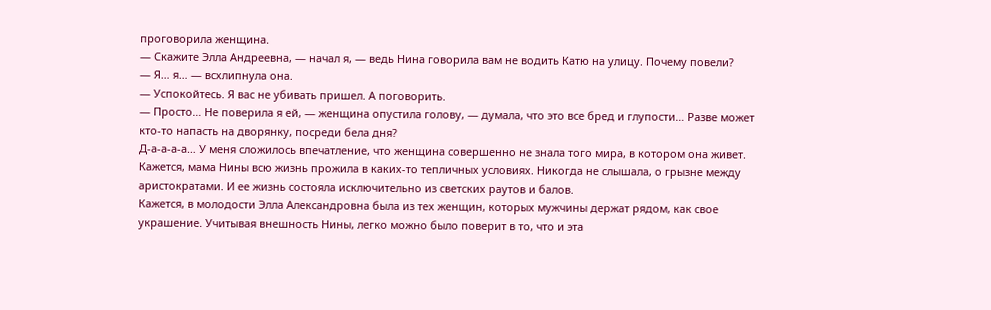проговорила женщина.
— Скажите Элла Андреевна, — начал я, — ведь Нина говорила вам не водить Катю на улицу. Почему повели?
— Я… я… — всхлипнула она.
— Успокойтесь. Я вас не убивать пришел. А поговорить.
— Просто… Не поверила я ей, — женщина опустила голову, — думала, что это все бред и глупости… Разве может кто-то напасть на дворянку, посреди бела дня?
Д-а-а-а-а… У меня сложилось впечатление, что женщина совершенно не знала того мира, в котором она живет. Кажется, мама Нины всю жизнь прожила в каких-то тепличных условиях. Никогда не слышала, о грызне между аристократами. И ее жизнь состояла исключительно из светских раутов и балов.
Кажется, в молодости Элла Александровна была из тех женщин, которых мужчины держат рядом, как свое украшение. Учитывая внешность Нины, легко можно было поверит в то, что и эта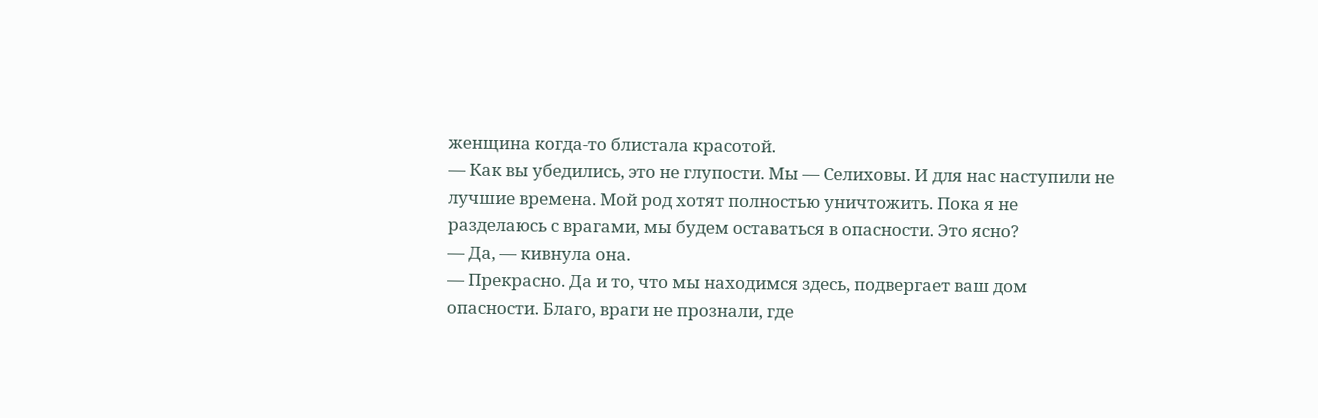женщина когда-то блистала красотой.
— Как вы убедились, это не глупости. Мы — Селиховы. И для нас наступили не лучшие времена. Мой род хотят полностью уничтожить. Пока я не разделаюсь с врагами, мы будем оставаться в опасности. Это ясно?
— Да, — кивнула она.
— Прекрасно. Да и то, что мы находимся здесь, подвергает ваш дом опасности. Благо, враги не прознали, где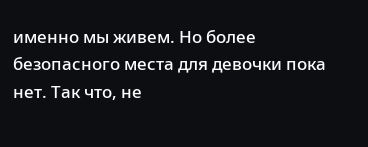именно мы живем. Но более безопасного места для девочки пока нет. Так что, не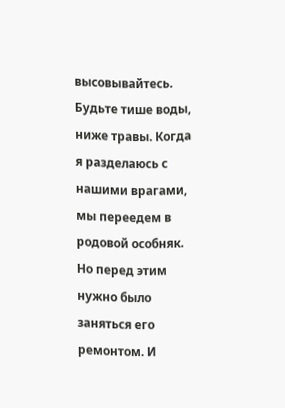высовывайтесь. Будьте тише воды, ниже травы. Когда я разделаюсь с нашими врагами, мы переедем в родовой особняк.
Но перед этим нужно было заняться его ремонтом. И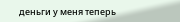деньги у меня теперь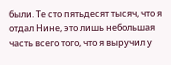были. Те сто пятьдесят тысяч, что я отдал Нине, это лишь небольшая часть всего того, что я выручил у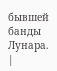бывшей банды Лунара. |